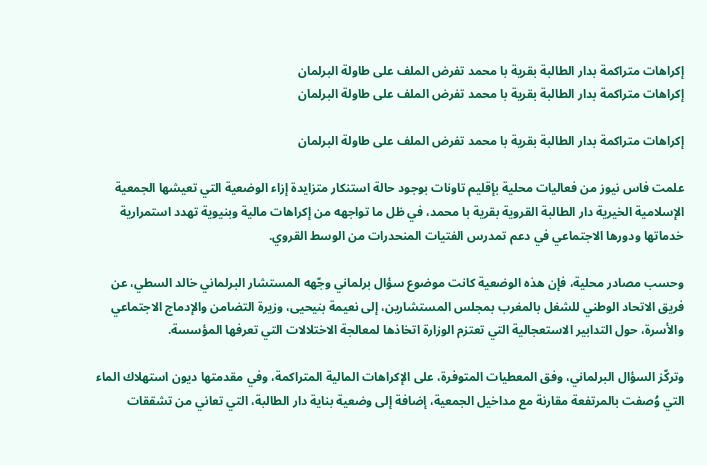إكراهات متراكمة بدار الطالبة بقرية با محمد تفرض الملف على طاولة البرلمان
إكراهات متراكمة بدار الطالبة بقرية با محمد تفرض الملف على طاولة البرلمان

إكراهات متراكمة بدار الطالبة بقرية با محمد تفرض الملف على طاولة البرلمان

علمت فاس نيوز من فعاليات محلية بإقليم تاونات بوجود حالة استنكار متزايدة إزاء الوضعية التي تعيشها الجمعية الإسلامية الخيرية دار الطالبة القروية بقرية با محمد، في ظل ما تواجهه من إكراهات مالية وبنيوية تهدد استمرارية خدماتها ودورها الاجتماعي في دعم تمدرس الفتيات المنحدرات من الوسط القروي.

وحسب مصادر محلية، فإن هذه الوضعية كانت موضوع سؤال برلماني وجّهه المستشار البرلماني خالد السطي، عن فريق الاتحاد الوطني للشغل بالمغرب بمجلس المستشارين، إلى نعيمة بنيحيى، وزيرة التضامن والإدماج الاجتماعي والأسرة، حول التدابير الاستعجالية التي تعتزم الوزارة اتخاذها لمعالجة الاختلالات التي تعرفها المؤسسة.

وتركّز السؤال البرلماني، وفق المعطيات المتوفرة، على الإكراهات المالية المتراكمة، وفي مقدمتها ديون استهلاك الماء التي وُصفت بالمرتفعة مقارنة مع مداخيل الجمعية، إضافة إلى وضعية بناية دار الطالبة، التي تعاني من تشققات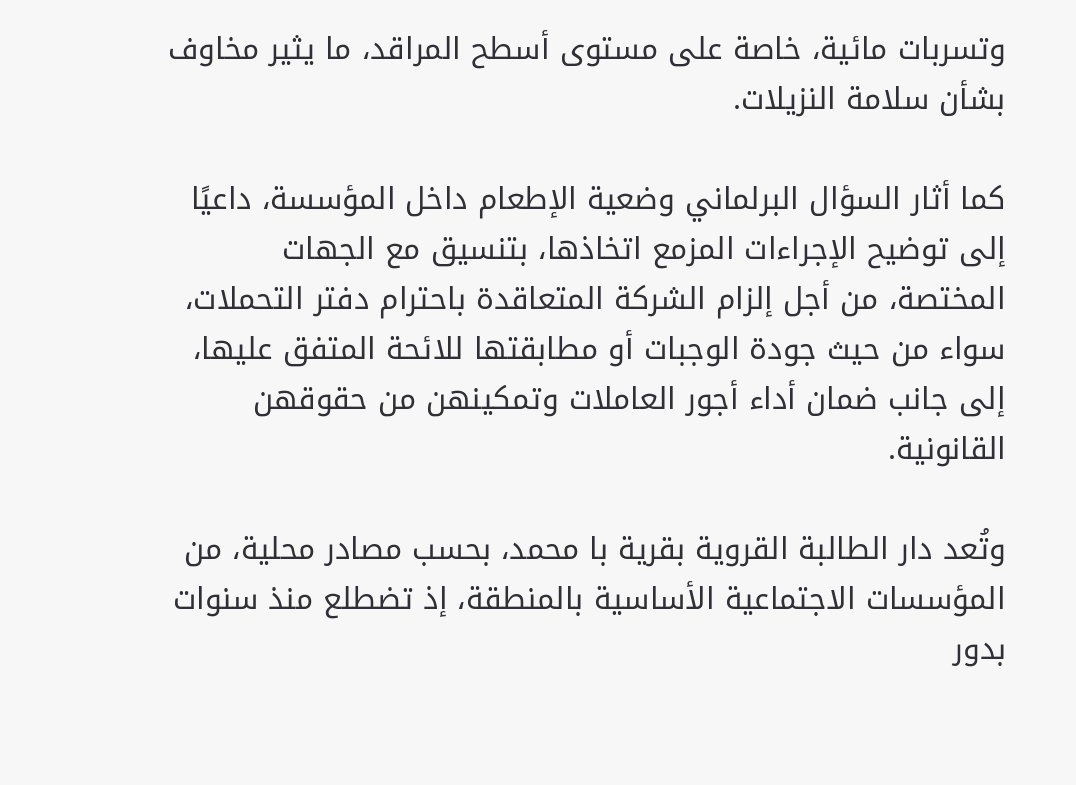وتسربات مائية، خاصة على مستوى أسطح المراقد، ما يثير مخاوف بشأن سلامة النزيلات.

كما أثار السؤال البرلماني وضعية الإطعام داخل المؤسسة، داعيًا إلى توضيح الإجراءات المزمع اتخاذها، بتنسيق مع الجهات المختصة، من أجل إلزام الشركة المتعاقدة باحترام دفتر التحملات، سواء من حيث جودة الوجبات أو مطابقتها للائحة المتفق عليها، إلى جانب ضمان أداء أجور العاملات وتمكينهن من حقوقهن القانونية.

وتُعد دار الطالبة القروية بقرية با محمد، بحسب مصادر محلية، من المؤسسات الاجتماعية الأساسية بالمنطقة، إذ تضطلع منذ سنوات بدور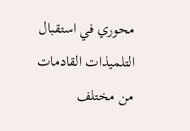محوري في استقبال التلميذات القادمات من مختلف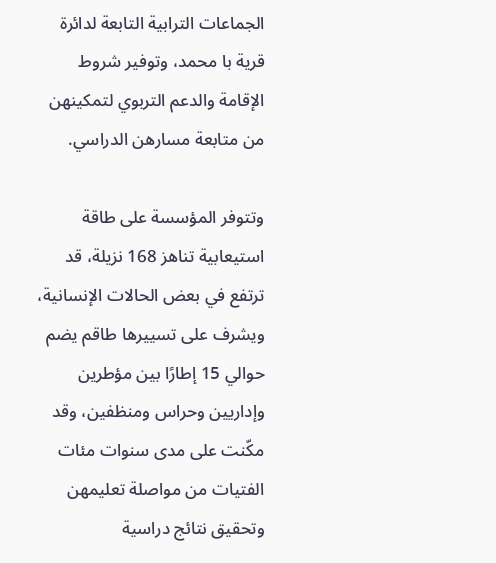الجماعات الترابية التابعة لدائرة قرية با محمد، وتوفير شروط الإقامة والدعم التربوي لتمكينهن من متابعة مسارهن الدراسي.

وتتوفر المؤسسة على طاقة استيعابية تناهز 168 نزيلة، قد ترتفع في بعض الحالات الإنسانية، ويشرف على تسييرها طاقم يضم حوالي 15 إطارًا بين مؤطرين وإداريين وحراس ومنظفين، وقد مكّنت على مدى سنوات مئات الفتيات من مواصلة تعليمهن وتحقيق نتائج دراسية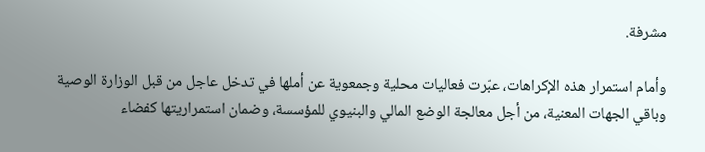مشرفة.

وأمام استمرار هذه الإكراهات، عبّرت فعاليات محلية وجمعوية عن أملها في تدخل عاجل من قبل الوزارة الوصية وباقي الجهات المعنية، من أجل معالجة الوضع المالي والبنيوي للمؤسسة، وضمان استمراريتها كفضاء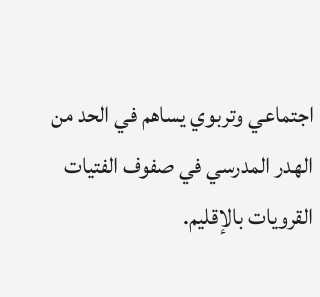اجتماعي وتربوي يساهم في الحد من الهدر المدرسي في صفوف الفتيات القرويات بالإقليم.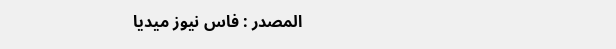المصدر : فاس نيوز ميديا